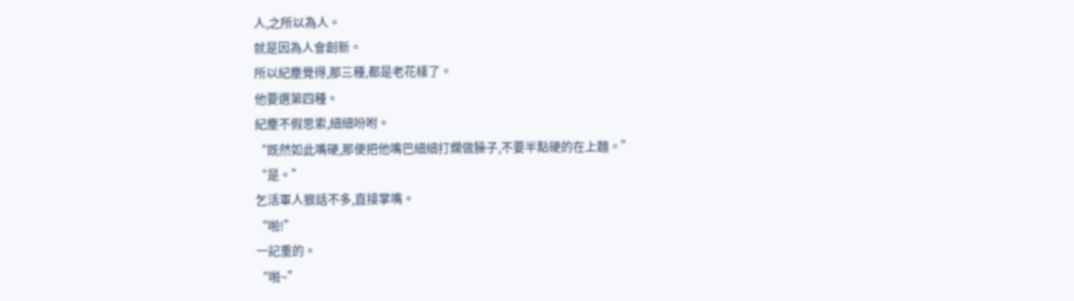人,之所以為人。
就是因為人會創新。
所以紀塵覺得,那三種,都是老花樣了。
他要選第四種。
紀塵不假思索,細細吩咐。
“既然如此嘴硬,那便把他嘴巴細細打爛做臊子,不要半點硬的在上麵。”
“是。”
乞活軍人狠話不多,直接掌嘴。
“啪!”
一記重的。
“啪~”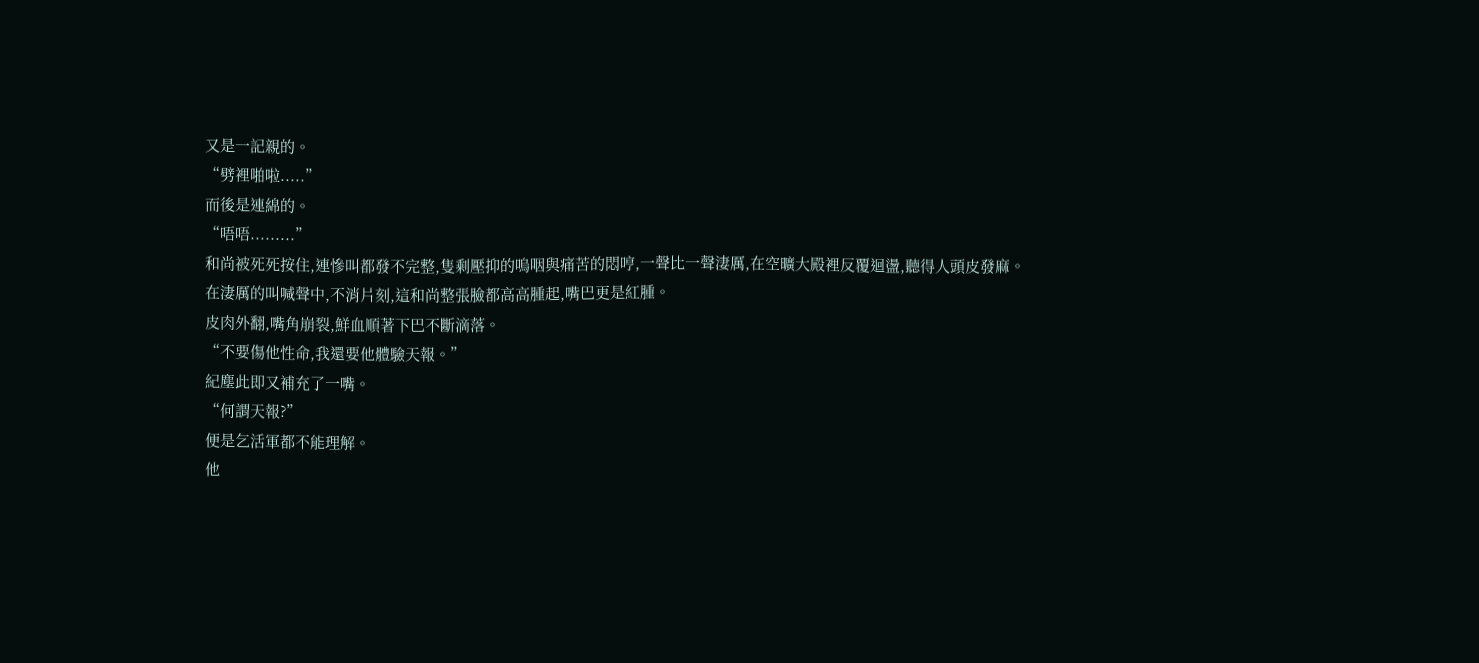又是一記親的。
“劈裡啪啦.....”
而後是連綿的。
“唔唔.........”
和尚被死死按住,連慘叫都發不完整,隻剩壓抑的嗚咽與痛苦的悶哼,一聲比一聲淒厲,在空曠大殿裡反覆迴盪,聽得人頭皮發麻。
在淒厲的叫喊聲中,不消片刻,這和尚整張臉都高高腫起,嘴巴更是紅腫。
皮肉外翻,嘴角崩裂,鮮血順著下巴不斷滴落。
“不要傷他性命,我還要他體驗天報。”
紀塵此即又補充了一嘴。
“何謂天報?”
便是乞活軍都不能理解。
他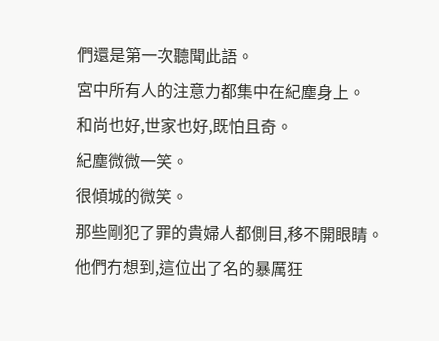們還是第一次聽聞此語。
宮中所有人的注意力都集中在紀塵身上。
和尚也好,世家也好,既怕且奇。
紀塵微微一笑。
很傾城的微笑。
那些剛犯了罪的貴婦人都側目,移不開眼睛。
他們冇想到,這位出了名的暴厲狂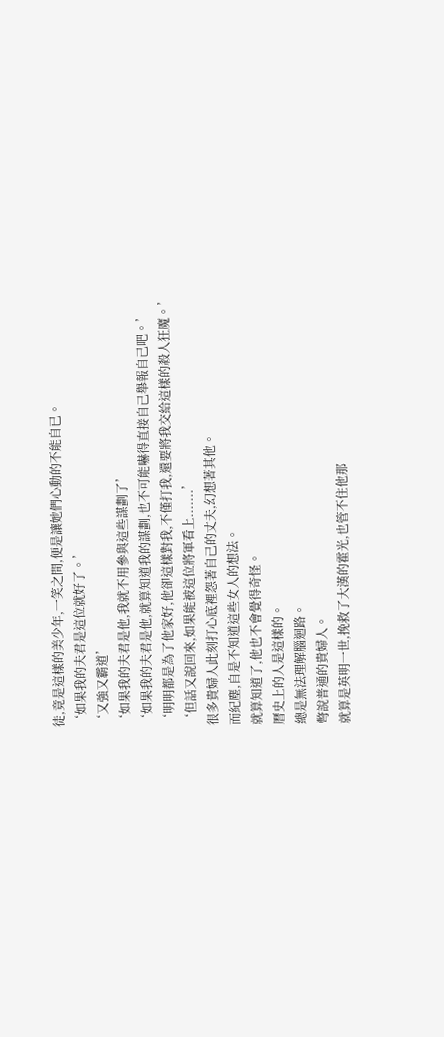徒,竟是這樣的美少年,一笑之間,便是讓她們心動的不能自已。
‘如果我的夫君是這位就好了。’
‘又強又霸道’
‘如果我的夫君是他,我就不用參與這些謀劃了’
‘如果我的夫君是他,就算知道我的謀劃,也不可能嚇得直接自己舉報自己吧。’
‘明明都是為了他家好,他卻這樣對我,不僅打我,還要將我交給這樣的殺人狂魔。’
‘但話又說回來,如果能被這位將軍看上.......’
很多貴婦人此刻打心底裡怨著自己的丈夫,幻想著其他。
而紀塵,自是不知道這些女人的想法。
就算知道了,他也不會覺得奇怪。
曆史上的人是這樣的。
總是無法理解腦迴路。
彆說普通的貴婦人。
就算是英明一世,挽救了大漢的霍光,也管不住他那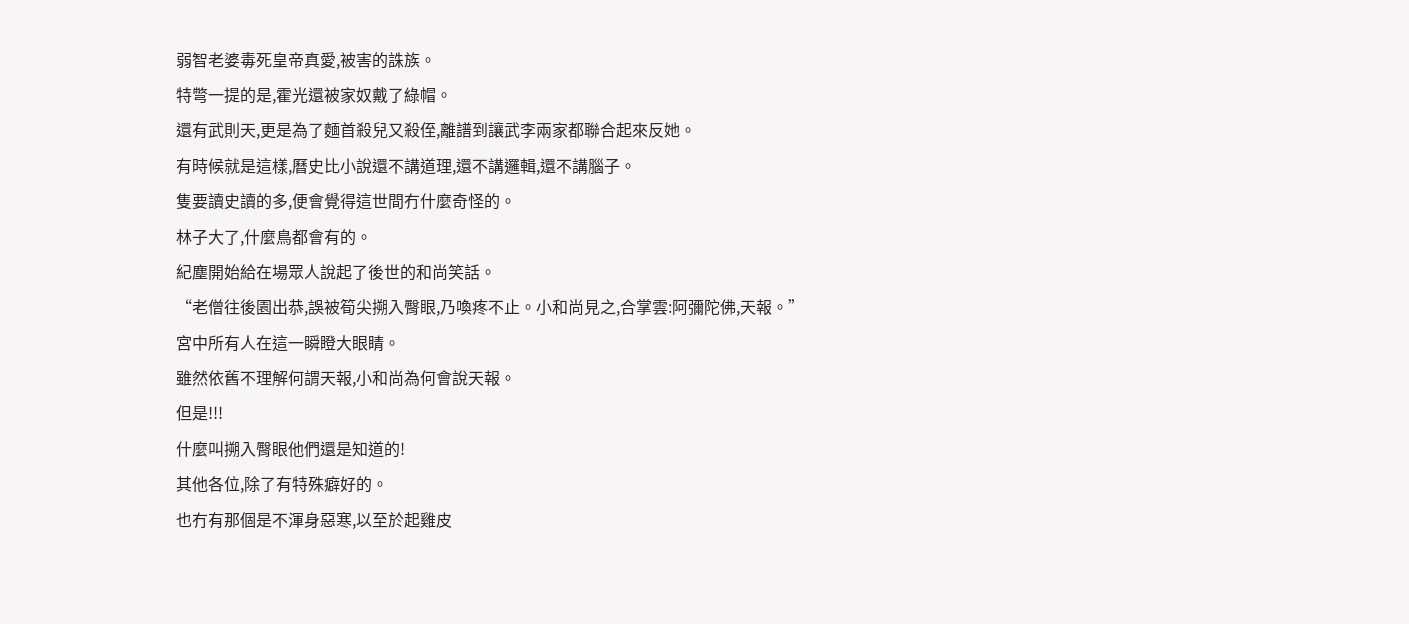弱智老婆毒死皇帝真愛,被害的誅族。
特彆一提的是,霍光還被家奴戴了綠帽。
還有武則天,更是為了麵首殺兒又殺侄,離譜到讓武李兩家都聯合起來反她。
有時候就是這樣,曆史比小說還不講道理,還不講邏輯,還不講腦子。
隻要讀史讀的多,便會覺得這世間冇什麼奇怪的。
林子大了,什麼鳥都會有的。
紀塵開始給在場眾人說起了後世的和尚笑話。
“老僧往後園出恭,誤被筍尖搠入臀眼,乃喚疼不止。小和尚見之,合掌雲:阿彌陀佛,天報。”
宮中所有人在這一瞬瞪大眼睛。
雖然依舊不理解何謂天報,小和尚為何會說天報。
但是!!!
什麼叫搠入臀眼他們還是知道的!
其他各位,除了有特殊癖好的。
也冇有那個是不渾身惡寒,以至於起雞皮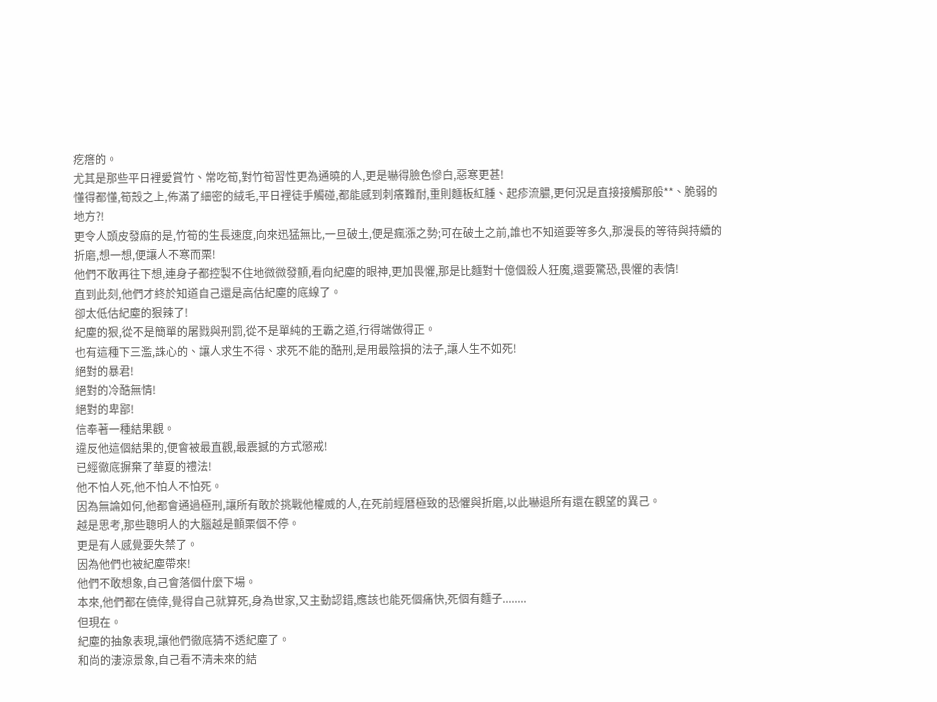疙瘩的。
尤其是那些平日裡愛賞竹、常吃筍,對竹筍習性更為通曉的人,更是嚇得臉色慘白,惡寒更甚!
懂得都懂,筍殼之上,佈滿了細密的絨毛,平日裡徒手觸碰,都能感到刺癢難耐,重則麵板紅腫、起疹流膿,更何況是直接接觸那般**、脆弱的地方?!
更令人頭皮發麻的是,竹筍的生長速度,向來迅猛無比,一旦破土,便是瘋漲之勢;可在破土之前,誰也不知道要等多久,那漫長的等待與持續的折磨,想一想,便讓人不寒而栗!
他們不敢再往下想,連身子都控製不住地微微發顫,看向紀塵的眼神,更加畏懼,那是比麵對十億個殺人狂魔,還要驚恐,畏懼的表情!
直到此刻,他們才終於知道自己還是高估紀塵的底線了。
卻太低估紀塵的狠辣了!
紀塵的狠,從不是簡單的屠戮與刑罰,從不是單純的王霸之道,行得端做得正。
也有這種下三濫,誅心的、讓人求生不得、求死不能的酷刑,是用最陰損的法子,讓人生不如死!
絕對的暴君!
絕對的冷酷無情!
絕對的卑鄙!
信奉著一種結果觀。
違反他這個結果的,便會被最直觀,最震撼的方式懲戒!
已經徹底摒棄了華夏的禮法!
他不怕人死,他不怕人不怕死。
因為無論如何,他都會通過極刑,讓所有敢於挑戰他權威的人,在死前經曆極致的恐懼與折磨,以此嚇退所有還在觀望的異己。
越是思考,那些聰明人的大腦越是顫栗個不停。
更是有人感覺要失禁了。
因為他們也被紀塵帶來!
他們不敢想象,自己會落個什麼下場。
本來,他們都在僥倖,覺得自己就算死,身為世家,又主動認錯,應該也能死個痛快,死個有麵子........
但現在。
紀塵的抽象表現,讓他們徹底猜不透紀塵了。
和尚的淒涼景象,自己看不清未來的結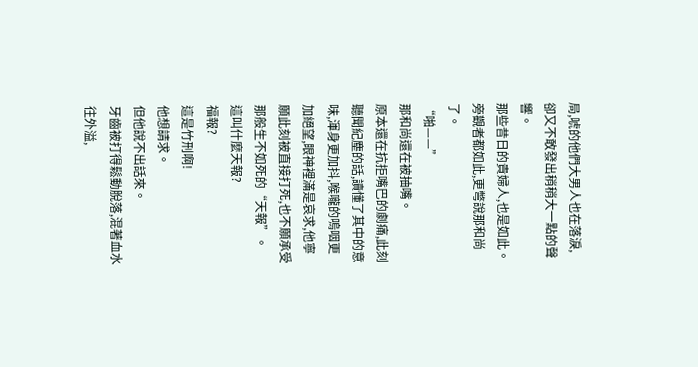局,唬的他們大男人也在落淚,卻又不敢發出稍稍大一點的聲響。
那些昔日的貴婦人,也是如此。
旁觀者都如此,更彆說那和尚了。
“啪——”
那和尚還在被抽嘴。
原本還在抗拒嘴巴的劇痛,此刻聽聞紀塵的話,讀懂了其中的意味,渾身更加抖,喉嚨的嗚咽更加絕望,眼神裡滿是哀求,他寧願此刻被直接打死,也不願承受那般生不如死的“天報”。
這叫什麼天報?
福報?
這是竹刑啊!
他想請求。
但他說不出話來。
牙齒被打得鬆動脫落,混著血水往外溢,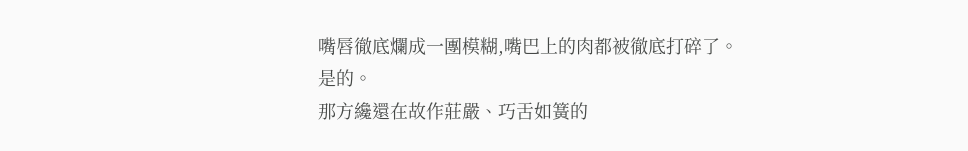嘴唇徹底爛成一團模糊,嘴巴上的肉都被徹底打碎了。
是的。
那方纔還在故作莊嚴、巧舌如簧的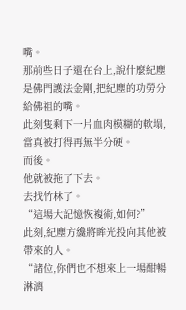嘴。
那前些日子還在台上,說什麼紀塵是佛門護法金剛,把紀塵的功勞分給佛祖的嘴。
此刻隻剩下一片血肉模糊的軟塌,當真被打得再無半分硬。
而後。
他就被拖了下去。
去找竹林了。
“這場大記憶恢複術,如何?”
此刻,紀塵方纔將眸光投向其他被帶來的人。
“諸位,你們也不想來上一場酣暢淋漓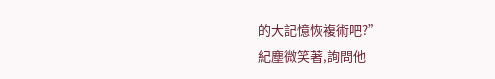的大記憶恢複術吧?”
紀塵微笑著,詢問他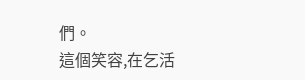們。
這個笑容,在乞活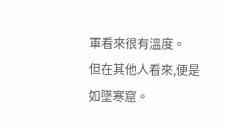軍看來很有溫度。
但在其他人看來,便是如墜寒窟。